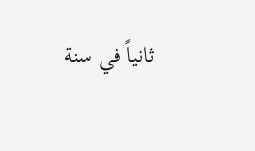ثانياً في سنة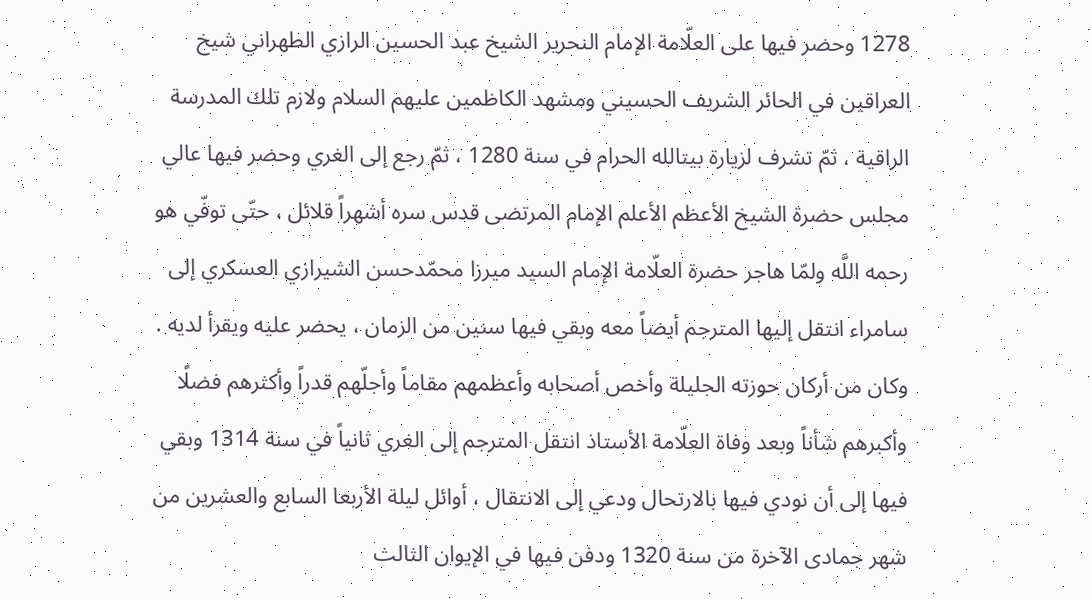1278 وحضر فيها على العلّامة الإمام النحرير الشيخ عبد الحسين الرازي الطهراني شيخ العراقين في الحائر الشريف الحسيني ومشهد الكاظمين عليهم السلام ولازم تلك المدرسة الراقية ، ثمّ تشرف لزيارة بيتالله الحرام في سنة 1280 ، ثمّ رجع إلى الغري وحضر فيها عالي مجلس حضرة الشيخ الأعظم الأعلم الإمام المرتضى قدس سره أشهراً قلائل ، حتّى توفّي هو رحمه اللَّه ولمّا هاجر حضرة العلّامة الإمام السيد ميرزا محمّدحسن الشيرازي العسكري إلى سامراء انتقل إليها المترجم أيضاً معه وبقي فيها سنين من الزمان ، يحضر عليه ويقرأ لديه .
وكان من أركان حوزته الجليلة وأخص أصحابه وأعظمهم مقاماً وأجلّهم قدراً وأكثرهم فضلًا وأكبرهم شأناً وبعد وفاة العلّامة الأستاذ انتقل المترجم إلى الغري ثانياً في سنة 1314 وبقي فيها إلى أن نودي فيها بالارتحال ودعي إلى الانتقال ، أوائل ليلة الأربعا السابع والعشرين من شهر جمادى الآخرة من سنة 1320 ودفن فيها في الإيوان الثالث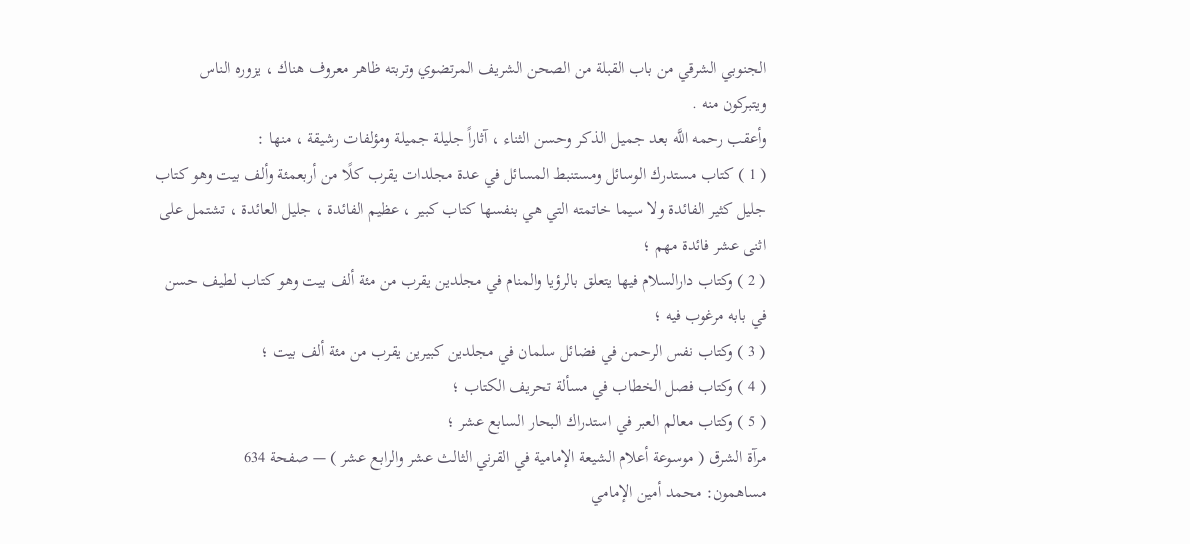الجنوبي الشرقي من باب القبلة من الصحن الشريف المرتضوي وتربته ظاهر معروف هناك ، يزوره الناس ويتبركون منه .
وأعقب رحمه اللَّه بعد جميل الذكر وحسن الثناء ، آثاراً جليلة جميلة ومؤلفات رشيقة ، منها :
( 1 ) كتاب مستدرك الوسائل ومستنبط المسائل في عدة مجلدات يقرب كلًا من أربعمئة وألف بيت وهو كتاب جليل كثير الفائدة ولا سيما خاتمته التي هي بنفسها كتاب كبير ، عظيم الفائدة ، جليل العائدة ، تشتمل على اثنى عشر فائدة مهم ؛
( 2 ) وكتاب دارالسلام فيها يتعلق بالرؤيا والمنام في مجلدين يقرب من مئة ألف بيت وهو كتاب لطيف حسن في بابه مرغوب فيه ؛
( 3 ) وكتاب نفس الرحمن في فضائل سلمان في مجلدين كبيرين يقرب من مئة ألف بيت ؛
( 4 ) وكتاب فصل الخطاب في مسألة تحريف الكتاب ؛
( 5 ) وكتاب معالم العبر في استدراك البحار السابع عشر ؛
مرآة الشرق ( موسوعة أعلام الشيعة الإمامية في القرني الثالث عشر والرابع عشر ) — صفحة 634
مساهمون: محمد أمين الإمامي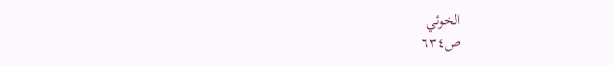الخوئي
ص٦٣٤